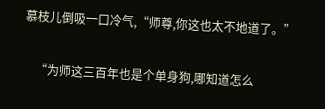慕枝儿倒吸一口冷气,“师尊,你这也太不地道了。”

    “为师这三百年也是个单身狗,哪知道怎么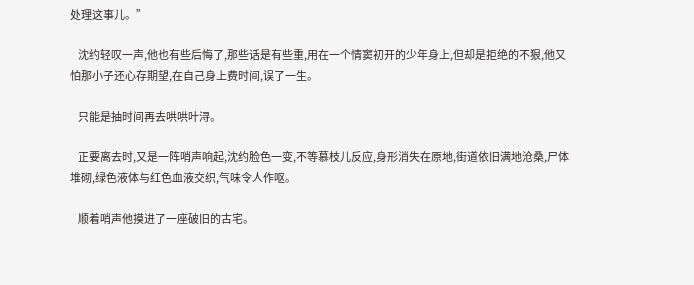处理这事儿。”

    沈约轻叹一声,他也有些后悔了,那些话是有些重,用在一个情窦初开的少年身上,但却是拒绝的不狠,他又怕那小子还心存期望,在自己身上费时间,误了一生。

    只能是抽时间再去哄哄叶浔。

    正要离去时,又是一阵哨声响起,沈约脸色一变,不等慕枝儿反应,身形消失在原地,街道依旧满地沧桑,尸体堆砌,绿色液体与红色血液交织,气味令人作呕。

    顺着哨声他摸进了一座破旧的古宅。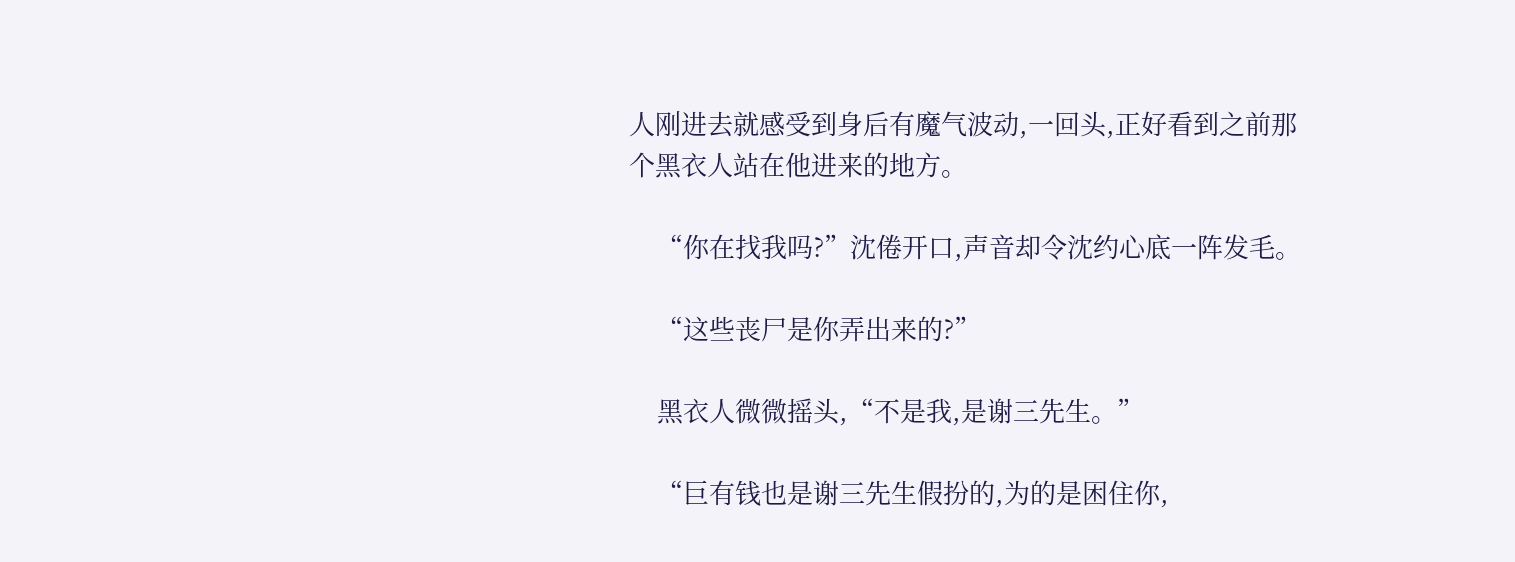人刚进去就感受到身后有魔气波动,一回头,正好看到之前那个黑衣人站在他进来的地方。

    “你在找我吗?”沈倦开口,声音却令沈约心底一阵发毛。

    “这些丧尸是你弄出来的?”

    黑衣人微微摇头,“不是我,是谢三先生。”

    “巨有钱也是谢三先生假扮的,为的是困住你,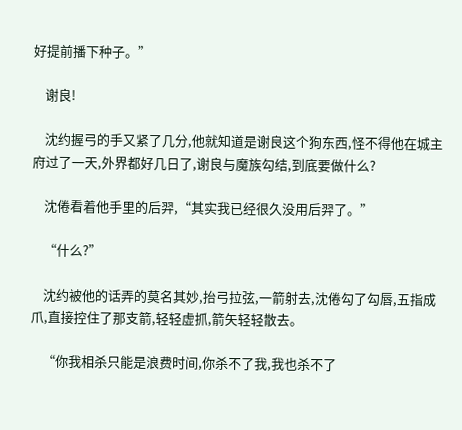好提前播下种子。”

    谢良!

    沈约握弓的手又紧了几分,他就知道是谢良这个狗东西,怪不得他在城主府过了一天,外界都好几日了,谢良与魔族勾结,到底要做什么?

    沈倦看着他手里的后羿,“其实我已经很久没用后羿了。”

    “什么?”

    沈约被他的话弄的莫名其妙,抬弓拉弦,一箭射去,沈倦勾了勾唇,五指成爪,直接控住了那支箭,轻轻虚抓,箭矢轻轻散去。

    “你我相杀只能是浪费时间,你杀不了我,我也杀不了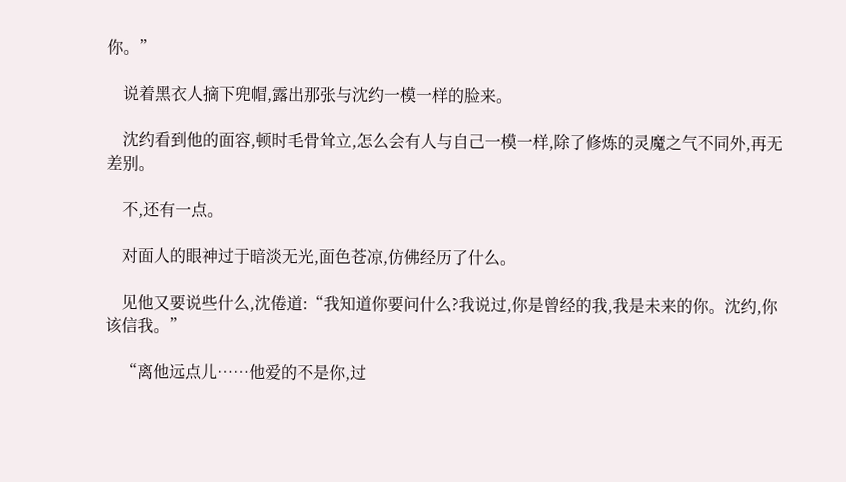你。”

    说着黑衣人摘下兜帽,露出那张与沈约一模一样的脸来。

    沈约看到他的面容,顿时毛骨耸立,怎么会有人与自己一模一样,除了修炼的灵魔之气不同外,再无差别。

    不,还有一点。

    对面人的眼神过于暗淡无光,面色苍凉,仿佛经历了什么。

    见他又要说些什么,沈倦道:“我知道你要问什么?我说过,你是曾经的我,我是未来的你。沈约,你该信我。”

    “离他远点儿……他爱的不是你,过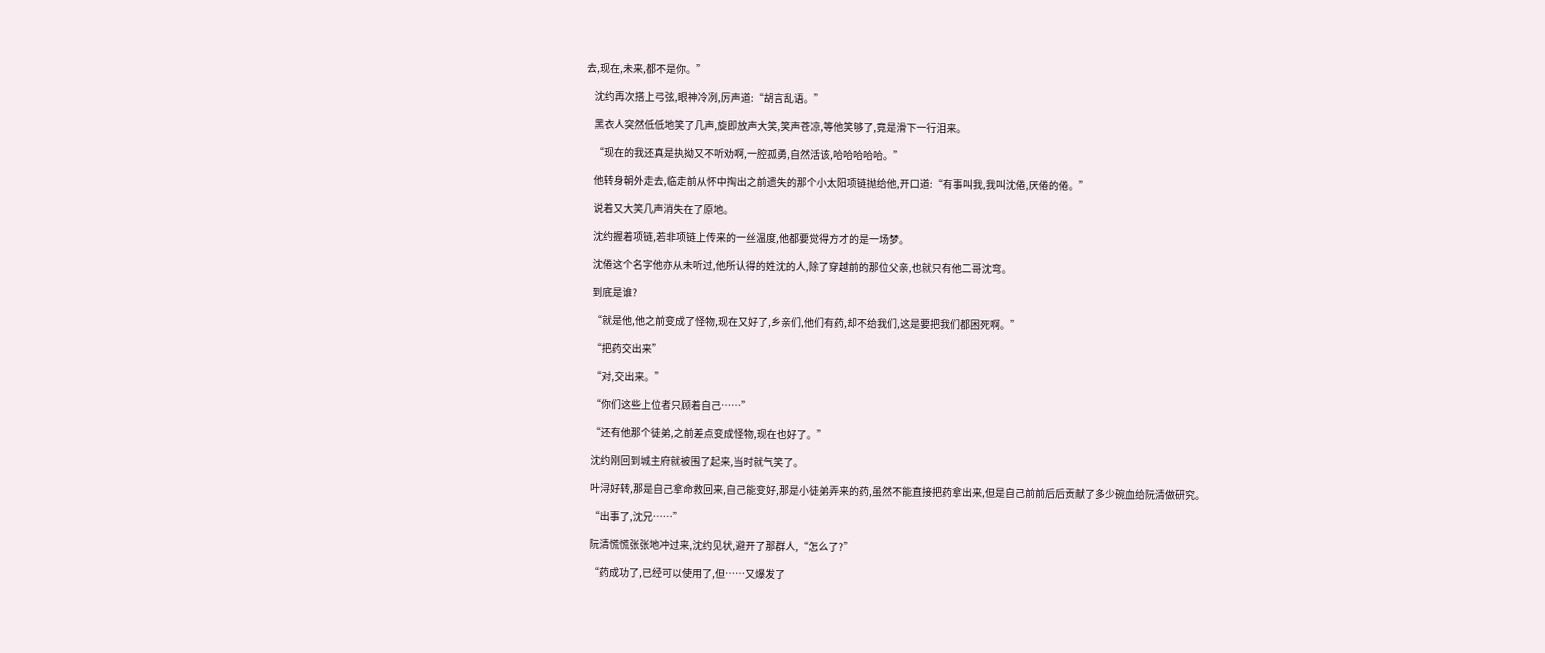去,现在,未来,都不是你。”

    沈约再次搭上弓弦,眼神冷冽,厉声道:“胡言乱语。”

    黑衣人突然低低地笑了几声,旋即放声大笑,笑声苍凉,等他笑够了,竟是滑下一行泪来。

    “现在的我还真是执拗又不听劝啊,一腔孤勇,自然活该,哈哈哈哈哈。”

    他转身朝外走去,临走前从怀中掏出之前遗失的那个小太阳项链抛给他,开口道:“有事叫我,我叫沈倦,厌倦的倦。”

    说着又大笑几声消失在了原地。

    沈约握着项链,若非项链上传来的一丝温度,他都要觉得方才的是一场梦。

    沈倦这个名字他亦从未听过,他所认得的姓沈的人,除了穿越前的那位父亲,也就只有他二哥沈弯。

    到底是谁?

    “就是他,他之前变成了怪物,现在又好了,乡亲们,他们有药,却不给我们,这是要把我们都困死啊。”

    “把药交出来”

    “对,交出来。”

    “你们这些上位者只顾着自己……”

    “还有他那个徒弟,之前差点变成怪物,现在也好了。”

    沈约刚回到城主府就被围了起来,当时就气笑了。

    叶浔好转,那是自己拿命救回来,自己能变好,那是小徒弟弄来的药,虽然不能直接把药拿出来,但是自己前前后后贡献了多少碗血给阮清做研究。

    “出事了,沈兄……”

    阮清慌慌张张地冲过来,沈约见状,避开了那群人,“怎么了?”

    “药成功了,已经可以使用了,但……又爆发了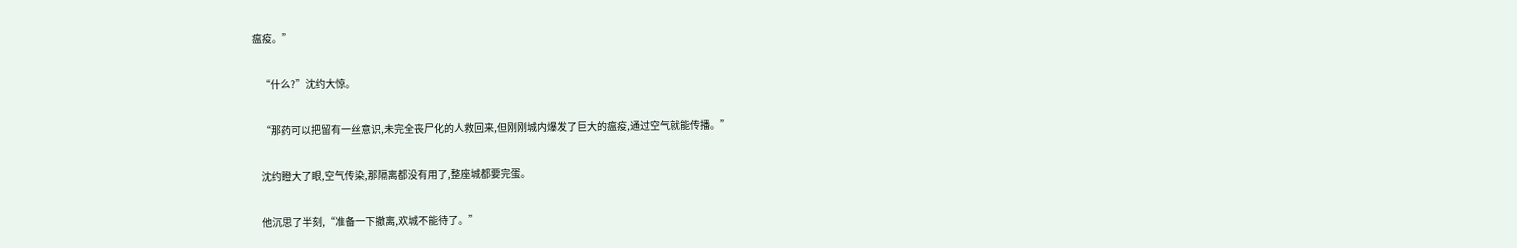瘟疫。”

    “什么?”沈约大惊。

    “那药可以把留有一丝意识,未完全丧尸化的人救回来,但刚刚城内爆发了巨大的瘟疫,通过空气就能传播。”

    沈约瞪大了眼,空气传染,那隔离都没有用了,整座城都要完蛋。

    他沉思了半刻,“准备一下撤离,欢城不能待了。”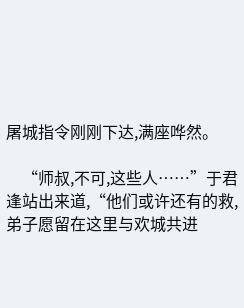屠城指令刚刚下达,满座哗然。

    “师叔,不可,这些人……”于君逢站出来道,“他们或许还有的救,弟子愿留在这里与欢城共进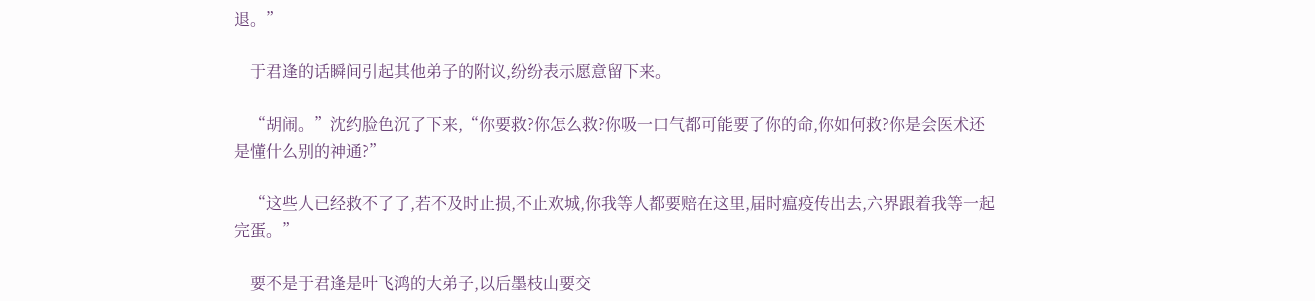退。”

    于君逢的话瞬间引起其他弟子的附议,纷纷表示愿意留下来。

    “胡闹。”沈约脸色沉了下来,“你要救?你怎么救?你吸一口气都可能要了你的命,你如何救?你是会医术还是懂什么别的神通?”

    “这些人已经救不了了,若不及时止损,不止欢城,你我等人都要赔在这里,届时瘟疫传出去,六界跟着我等一起完蛋。”

    要不是于君逢是叶飞鸿的大弟子,以后墨枝山要交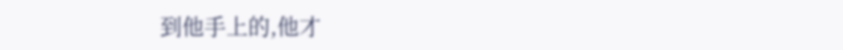到他手上的,他才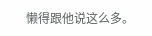懒得跟他说这么多。